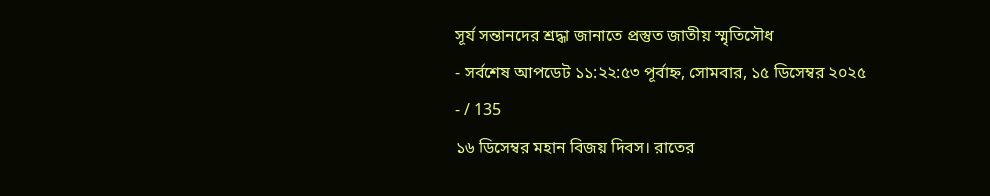সূর্য সন্তানদের শ্রদ্ধা জানাতে প্রস্তুত জাতীয় স্মৃতিসৌধ
- সর্বশেষ আপডেট ১১:২২:৫৩ পূর্বাহ্ন, সোমবার, ১৫ ডিসেম্বর ২০২৫
- / 135
১৬ ডিসেম্বর মহান বিজয় দিবস। রাতের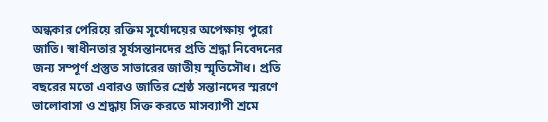অন্ধকার পেরিয়ে রক্তিম সূর্যোদয়ের অপেক্ষায় পুরো জাতি। স্বাধীনতার সূর্যসন্তানদের প্রতি শ্রদ্ধা নিবেদনের জন্য সম্পূর্ণ প্রস্তুত সাভারের জাতীয় স্মৃতিসৌধ। প্রতি বছরের মতো এবারও জাতির শ্রেষ্ঠ সন্তানদের স্মরণে ভালোবাসা ও শ্রদ্ধায় সিক্ত করতে মাসব্যাপী শ্রমে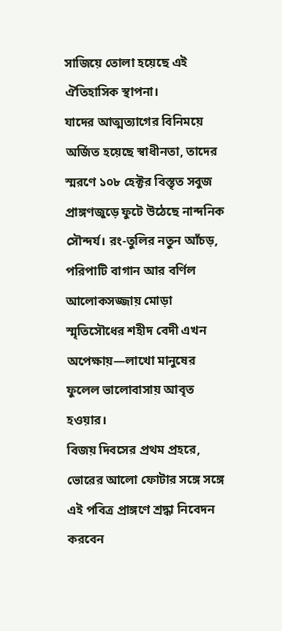সাজিয়ে তোলা হয়েছে এই ঐতিহাসিক স্থাপনা।
যাদের আত্মত্যাগের বিনিময়ে অর্জিত হয়েছে স্বাধীনতা, তাদের স্মরণে ১০৮ হেক্টর বিস্তৃত সবুজ প্রাঙ্গণজুড়ে ফুটে উঠেছে নান্দনিক সৌন্দর্য। রং-তুলির নতুন আঁচড়, পরিপাটি বাগান আর বর্ণিল আলোকসজ্জায় মোড়া স্মৃতিসৌধের শহীদ বেদী এখন অপেক্ষায়—লাখো মানুষের ফুলেল ভালোবাসায় আবৃত হওয়ার।
বিজয় দিবসের প্রথম প্রহরে, ভোরের আলো ফোটার সঙ্গে সঙ্গে এই পবিত্র প্রাঙ্গণে শ্রদ্ধা নিবেদন করবেন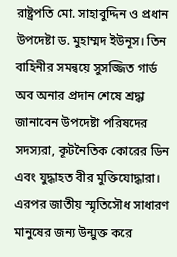রাষ্ট্রপতি মো. সাহাবুদ্দিন ও প্রধান উপদেষ্টা ড. মুহাম্মদ ইউনূস। তিন বাহিনীর সমন্বয়ে সুসজ্জিত গার্ড অব অনার প্রদান শেষে শ্রদ্ধা জানাবেন উপদেষ্টা পরিষদের সদস্যরা, কূটনৈতিক কোরের ডিন এবং যুদ্ধাহত বীর মুক্তিযোদ্ধারা। এরপর জাতীয় স্মৃতিসৌধ সাধারণ মানুষের জন্য উন্মুক্ত করে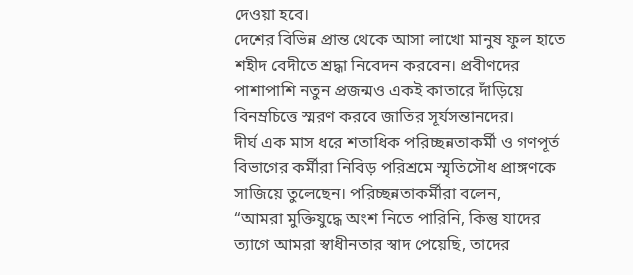দেওয়া হবে।
দেশের বিভিন্ন প্রান্ত থেকে আসা লাখো মানুষ ফুল হাতে শহীদ বেদীতে শ্রদ্ধা নিবেদন করবেন। প্রবীণদের পাশাপাশি নতুন প্রজন্মও একই কাতারে দাঁড়িয়ে বিনম্রচিত্তে স্মরণ করবে জাতির সূর্যসন্তানদের।
দীর্ঘ এক মাস ধরে শতাধিক পরিচ্ছন্নতাকর্মী ও গণপূর্ত বিভাগের কর্মীরা নিবিড় পরিশ্রমে স্মৃতিসৌধ প্রাঙ্গণকে সাজিয়ে তুলেছেন। পরিচ্ছন্নতাকর্মীরা বলেন,
“আমরা মুক্তিযুদ্ধে অংশ নিতে পারিনি, কিন্তু যাদের ত্যাগে আমরা স্বাধীনতার স্বাদ পেয়েছি, তাদের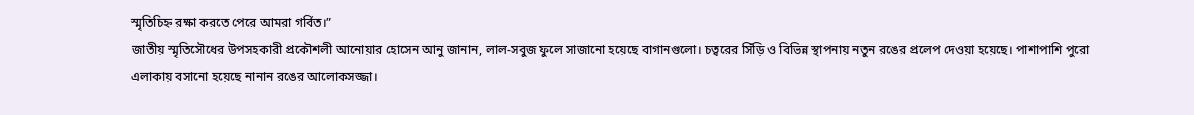স্মৃতিচিহ্ন রক্ষা করতে পেরে আমরা গর্বিত।”
জাতীয় স্মৃতিসৌধের উপসহকারী প্রকৌশলী আনোয়ার হোসেন আনু জানান, লাল-সবুজ ফুলে সাজানো হয়েছে বাগানগুলো। চত্বরের সিঁড়ি ও বিভিন্ন স্থাপনায় নতুন রঙের প্রলেপ দেওয়া হয়েছে। পাশাপাশি পুরো এলাকায় বসানো হয়েছে নানান রঙের আলোকসজ্জা।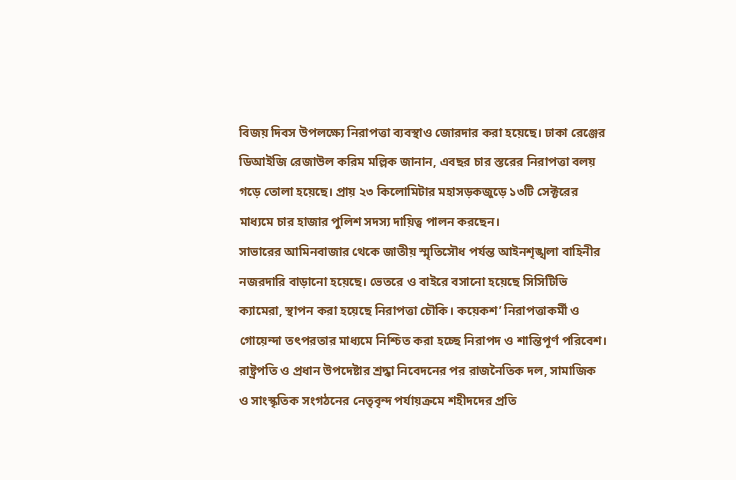বিজয় দিবস উপলক্ষ্যে নিরাপত্তা ব্যবস্থাও জোরদার করা হয়েছে। ঢাকা রেঞ্জের ডিআইজি রেজাউল করিম মল্লিক জানান, এবছর চার স্তরের নিরাপত্তা বলয় গড়ে তোলা হয়েছে। প্রায় ২৩ কিলোমিটার মহাসড়কজুড়ে ১৩টি সেক্টরের মাধ্যমে চার হাজার পুলিশ সদস্য দায়িত্ব পালন করছেন।
সাভারের আমিনবাজার থেকে জাতীয় স্মৃতিসৌধ পর্যন্ত আইনশৃঙ্খলা বাহিনীর নজরদারি বাড়ানো হয়েছে। ভেতরে ও বাইরে বসানো হয়েছে সিসিটিভি ক্যামেরা, স্থাপন করা হয়েছে নিরাপত্তা চৌকি। কয়েকশ’ নিরাপত্তাকর্মী ও গোয়েন্দা তৎপরতার মাধ্যমে নিশ্চিত করা হচ্ছে নিরাপদ ও শান্তিপূর্ণ পরিবেশ।
রাষ্ট্রপতি ও প্রধান উপদেষ্টার শ্রদ্ধা নিবেদনের পর রাজনৈতিক দল, সামাজিক ও সাংস্কৃতিক সংগঠনের নেতৃবৃন্দ পর্যায়ক্রমে শহীদদের প্রতি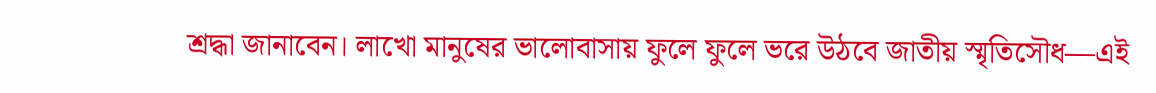শ্রদ্ধা জানাবেন। লাখো মানুষের ভালোবাসায় ফুলে ফুলে ভরে উঠবে জাতীয় স্মৃতিসৌধ—এই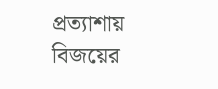প্রত্যাশায় বিজয়ের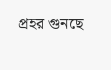প্রহর গুনছে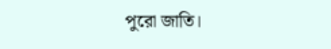পুরো জাতি।